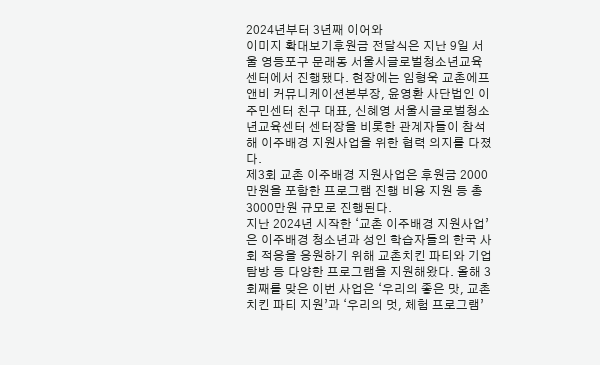2024년부터 3년째 이어와
이미지 확대보기후원금 전달식은 지난 9일 서울 영등포구 문래동 서울시글로벌청소년교육센터에서 진행됐다. 현장에는 임형욱 교촌에프앤비 커뮤니케이션본부장, 윤영환 사단법인 이주민센터 친구 대표, 신혜영 서울시글로벌청소년교육센터 센터장을 비롯한 관계자들이 참석해 이주배경 지원사업을 위한 협력 의지를 다졌다.
제3회 교촌 이주배경 지원사업은 후원금 2000만원을 포함한 프로그램 진행 비용 지원 등 총 3000만원 규모로 진행된다.
지난 2024년 시작한 ‘교촌 이주배경 지원사업’은 이주배경 청소년과 성인 학습자들의 한국 사회 적응을 응원하기 위해 교촌치킨 파티와 기업 탐방 등 다양한 프로그램을 지원해왔다. 올해 3회째를 맞은 이번 사업은 ‘우리의 좋은 맛, 교촌치킨 파티 지원’과 ‘우리의 멋, 체험 프로그램’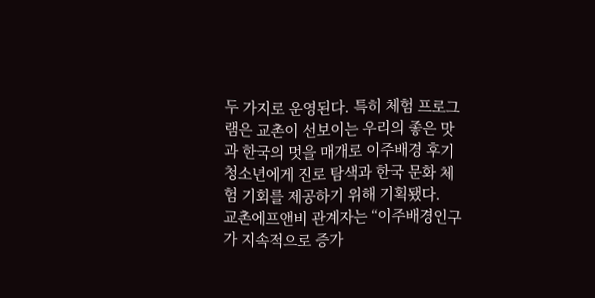두 가지로 운영된다. 특히 체험 프로그램은 교촌이 선보이는 우리의 좋은 맛과 한국의 멋을 매개로 이주배경 후기청소년에게 진로 탐색과 한국 문화 체험 기회를 제공하기 위해 기획됐다.
교촌에프앤비 관계자는 “이주배경인구가 지속적으로 증가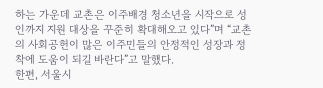하는 가운데 교촌은 이주배경 청소년을 시작으로 성인까지 지원 대상을 꾸준히 확대해오고 있다”며 “교촌의 사회공헌이 많은 이주민들의 안정적인 성장과 정착에 도움이 되길 바란다”고 말했다.
한편, 서울시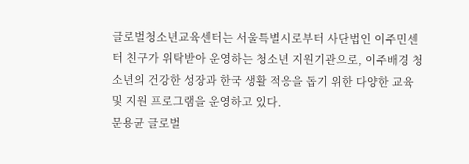글로벌청소년교육센터는 서울특별시로부터 사단법인 이주민센터 친구가 위탁받아 운영하는 청소년 지원기관으로, 이주배경 청소년의 건강한 성장과 한국 생활 적응을 돕기 위한 다양한 교육 및 지원 프로그램을 운영하고 있다.
문용균 글로벌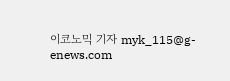이코노믹 기자 myk_115@g-enews.com